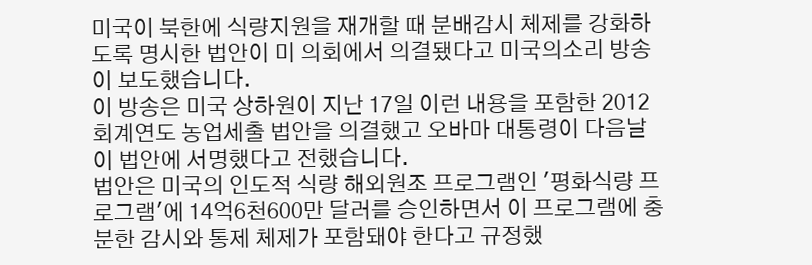미국이 북한에 식량지원을 재개할 때 분배감시 체제를 강화하도록 명시한 법안이 미 의회에서 의결됐다고 미국의소리 방송이 보도했습니다.
이 방송은 미국 상하원이 지난 17일 이런 내용을 포함한 2012 회계연도 농업세출 법안을 의결했고 오바마 대통령이 다음날 이 법안에 서명했다고 전했습니다.
법안은 미국의 인도적 식량 해외원조 프로그램인 '평화식량 프로그램'에 14억6천600만 달러를 승인하면서 이 프로그램에 충분한 감시와 통제 체제가 포함돼야 한다고 규정했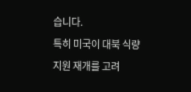습니다.
특히 미국이 대북 식량지원 재개를 고려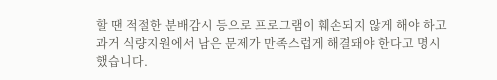할 땐 적절한 분배감시 등으로 프로그램이 훼손되지 않게 해야 하고 과거 식량지원에서 남은 문제가 만족스럽게 해결돼야 한다고 명시했습니다.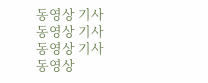동영상 기사
동영상 기사
동영상 기사
동영상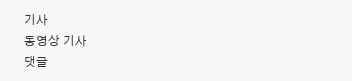기사
동영상 기사
댓글